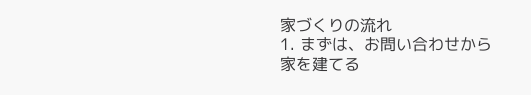家づくりの流れ
1. まずは、お問い合わせから
家を建てる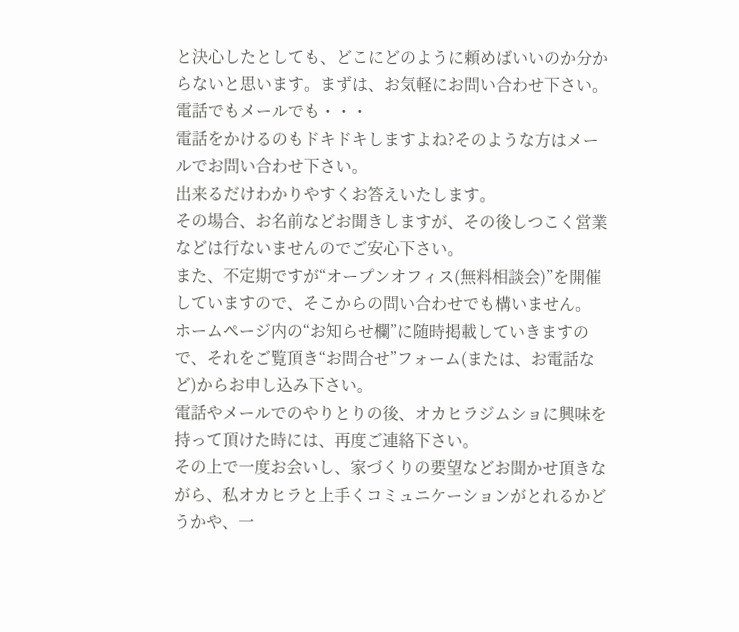と決心したとしても、どこにどのように頼めばいいのか分からないと思います。まずは、お気軽にお問い合わせ下さい。電話でもメールでも・・・
電話をかけるのもドキドキしますよね?そのような方はメールでお問い合わせ下さい。
出来るだけわかりやすくお答えいたします。
その場合、お名前などお聞きしますが、その後しつこく営業などは行ないませんのでご安心下さい。
また、不定期ですが“オープンオフィス(無料相談会)”を開催していますので、そこからの問い合わせでも構いません。
ホームページ内の“お知らせ欄”に随時掲載していきますので、それをご覧頂き“お問合せ”フォーム(または、お電話など)からお申し込み下さい。
電話やメールでのやりとりの後、オカヒラジムショに興味を持って頂けた時には、再度ご連絡下さい。
その上で一度お会いし、家づくりの要望などお聞かせ頂きながら、私オカヒラと上手くコミュニケーションがとれるかどうかや、一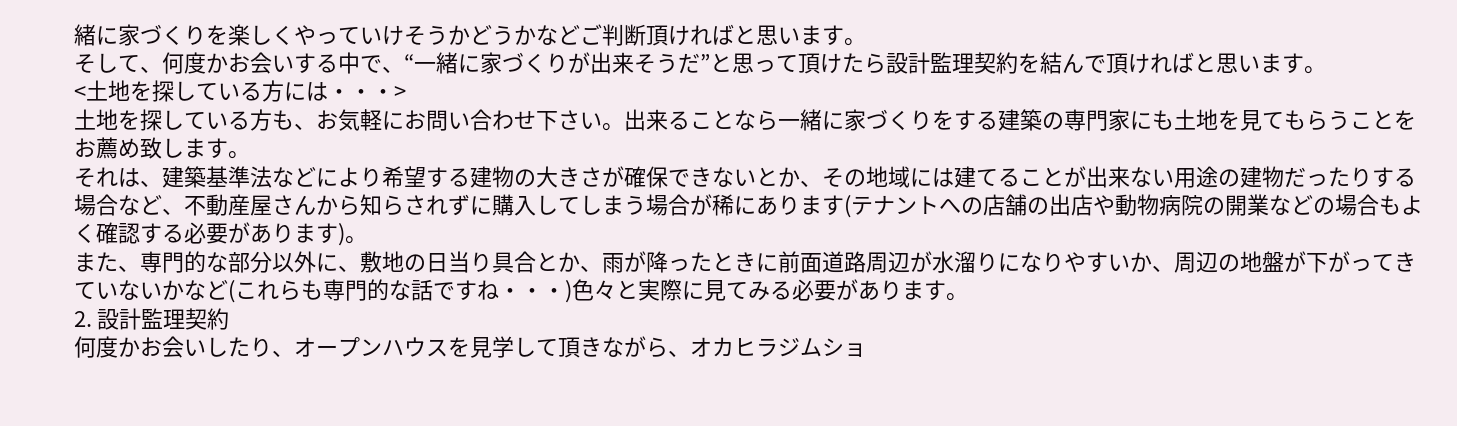緒に家づくりを楽しくやっていけそうかどうかなどご判断頂ければと思います。
そして、何度かお会いする中で、“一緒に家づくりが出来そうだ”と思って頂けたら設計監理契約を結んで頂ければと思います。
<土地を探している方には・・・>
土地を探している方も、お気軽にお問い合わせ下さい。出来ることなら一緒に家づくりをする建築の専門家にも土地を見てもらうことをお薦め致します。
それは、建築基準法などにより希望する建物の大きさが確保できないとか、その地域には建てることが出来ない用途の建物だったりする場合など、不動産屋さんから知らされずに購入してしまう場合が稀にあります(テナントへの店舗の出店や動物病院の開業などの場合もよく確認する必要があります)。
また、専門的な部分以外に、敷地の日当り具合とか、雨が降ったときに前面道路周辺が水溜りになりやすいか、周辺の地盤が下がってきていないかなど(これらも専門的な話ですね・・・)色々と実際に見てみる必要があります。
2. 設計監理契約
何度かお会いしたり、オープンハウスを見学して頂きながら、オカヒラジムショ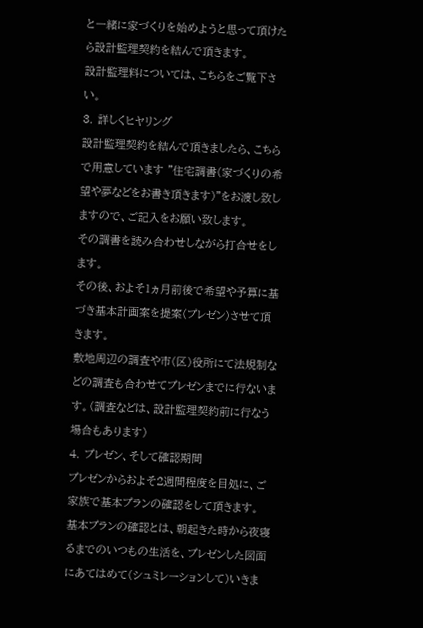と一緒に家づくりを始めようと思って頂けたら設計監理契約を結んで頂きます。
設計監理料については、こちらをご覧下さい。
3. 詳しくヒヤリング
設計監理契約を結んで頂きましたら、こちらで用意しています "住宅調書(家づくりの希望や夢などをお書き頂きます)"をお渡し致しますので、ご記入をお願い致します。
その調書を読み合わせしながら打合せをします。
その後、およそ1ヵ月前後で希望や予算に基づき基本計画案を提案(プレゼン)させて頂きます。
敷地周辺の調査や市(区)役所にて法規制などの調査も合わせてプレゼンまでに行ないます。(調査などは、設計監理契約前に行なう場合もあります)
4. プレゼン、そして確認期間
プレゼンからおよそ2週間程度を目処に、ご家族で基本プランの確認をして頂きます。
基本プランの確認とは、朝起きた時から夜寝るまでのいつもの生活を、プレゼンした図面にあてはめて(シュミレーションして)いきま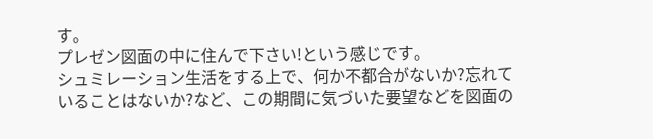す。
プレゼン図面の中に住んで下さい!という感じです。
シュミレーション生活をする上で、何か不都合がないか?忘れていることはないか?など、この期間に気づいた要望などを図面の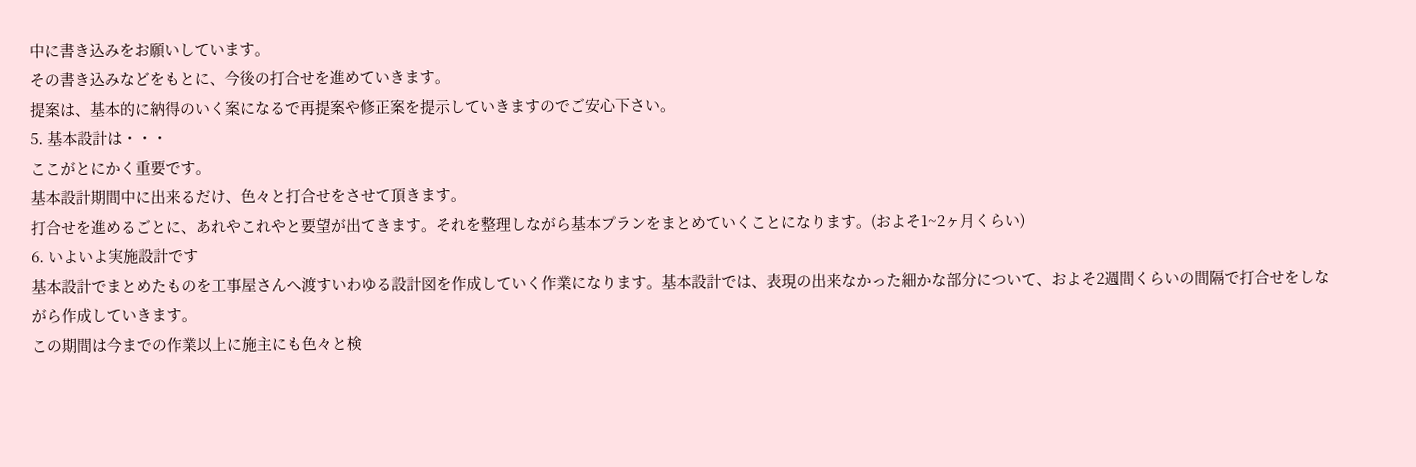中に書き込みをお願いしています。
その書き込みなどをもとに、今後の打合せを進めていきます。
提案は、基本的に納得のいく案になるで再提案や修正案を提示していきますのでご安心下さい。
5. 基本設計は・・・
ここがとにかく重要です。
基本設計期間中に出来るだけ、色々と打合せをさせて頂きます。
打合せを進めるごとに、あれやこれやと要望が出てきます。それを整理しながら基本プランをまとめていくことになります。(およそ1~2ヶ月くらい)
6. いよいよ実施設計です
基本設計でまとめたものを工事屋さんへ渡すいわゆる設計図を作成していく作業になります。基本設計では、表現の出来なかった細かな部分について、およそ2週間くらいの間隔で打合せをしながら作成していきます。
この期間は今までの作業以上に施主にも色々と検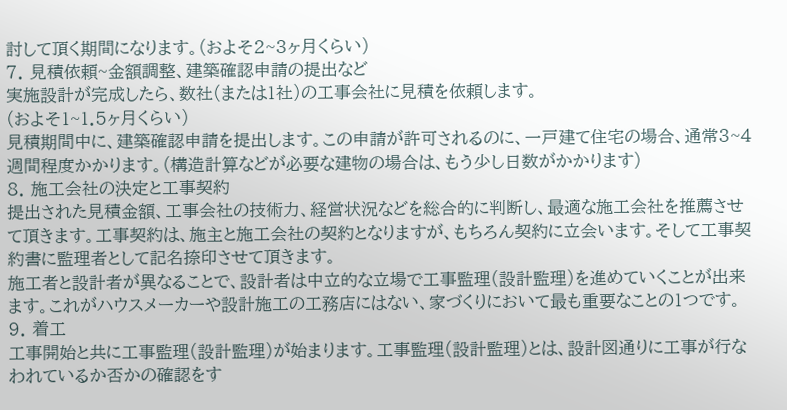討して頂く期間になります。(およそ2~3ヶ月くらい)
7. 見積依頼~金額調整、建築確認申請の提出など
実施設計が完成したら、数社(または1社)の工事会社に見積を依頼します。
(およそ1~1.5ヶ月くらい)
見積期間中に、建築確認申請を提出します。この申請が許可されるのに、一戸建て住宅の場合、通常3~4週間程度かかります。(構造計算などが必要な建物の場合は、もう少し日数がかかります)
8. 施工会社の決定と工事契約
提出された見積金額、工事会社の技術力、経営状況などを総合的に判断し、最適な施工会社を推薦させて頂きます。工事契約は、施主と施工会社の契約となりますが、もちろん契約に立会います。そして工事契約書に監理者として記名捺印させて頂きます。
施工者と設計者が異なることで、設計者は中立的な立場で工事監理(設計監理)を進めていくことが出来ます。これがハウスメーカーや設計施工の工務店にはない、家づくりにおいて最も重要なことの1つです。
9. 着工
工事開始と共に工事監理(設計監理)が始まります。工事監理(設計監理)とは、設計図通りに工事が行なわれているか否かの確認をす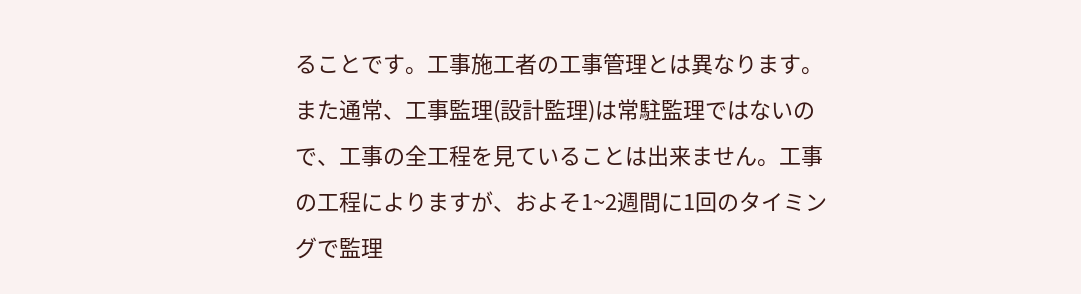ることです。工事施工者の工事管理とは異なります。また通常、工事監理(設計監理)は常駐監理ではないので、工事の全工程を見ていることは出来ません。工事の工程によりますが、およそ1~2週間に1回のタイミングで監理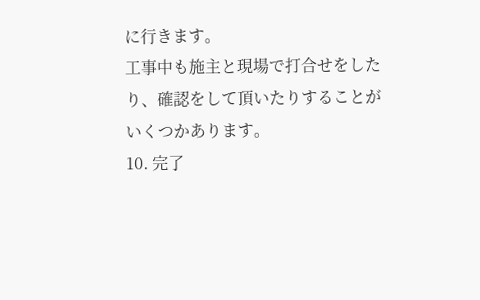に行きます。
工事中も施主と現場で打合せをしたり、確認をして頂いたりすることがいくつかあります。
10. 完了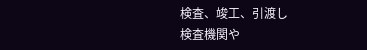検査、竣工、引渡し
検査機関や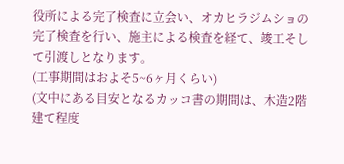役所による完了検査に立会い、オカヒラジムショの完了検査を行い、施主による検査を経て、竣工そして引渡しとなります。
(工事期間はおよそ5~6ヶ月くらい)
(文中にある目安となるカッコ書の期間は、木造2階建て程度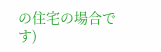の住宅の場合です)